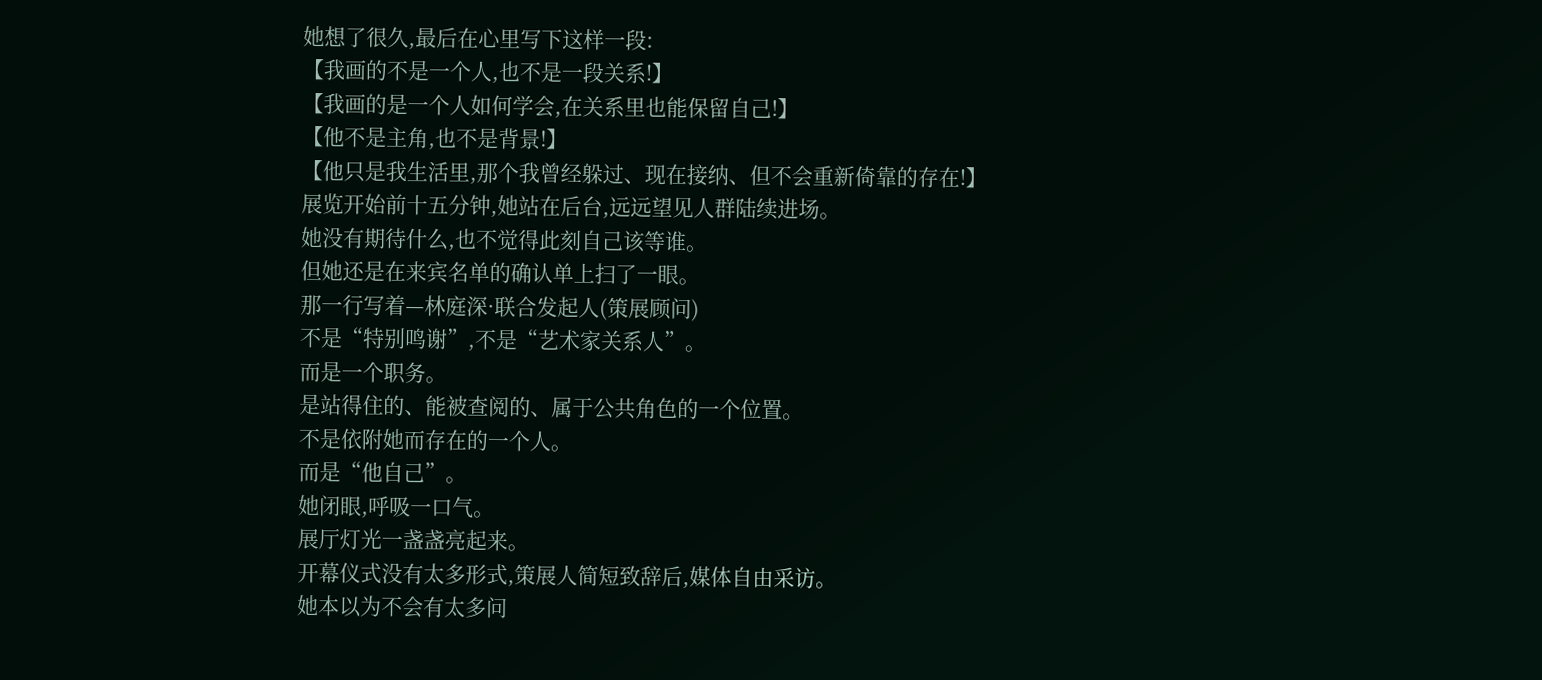她想了很久,最后在心里写下这样一段:
【我画的不是一个人,也不是一段关系!】
【我画的是一个人如何学会,在关系里也能保留自己!】
【他不是主角,也不是背景!】
【他只是我生活里,那个我曾经躲过、现在接纳、但不会重新倚靠的存在!】
展览开始前十五分钟,她站在后台,远远望见人群陆续进场。
她没有期待什么,也不觉得此刻自己该等谁。
但她还是在来宾名单的确认单上扫了一眼。
那一行写着—林庭深·联合发起人(策展顾问)
不是“特别鸣谢”,不是“艺术家关系人”。
而是一个职务。
是站得住的、能被查阅的、属于公共角色的一个位置。
不是依附她而存在的一个人。
而是“他自己”。
她闭眼,呼吸一口气。
展厅灯光一盏盏亮起来。
开幕仪式没有太多形式,策展人简短致辞后,媒体自由采访。
她本以为不会有太多问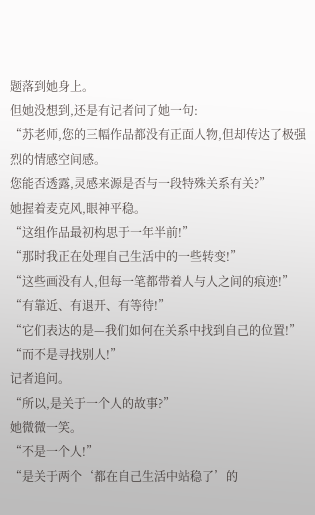题落到她身上。
但她没想到,还是有记者问了她一句:
“苏老师,您的三幅作品都没有正面人物,但却传达了极强烈的情感空间感。
您能否透露,灵感来源是否与一段特殊关系有关?”
她握着麦克风,眼神平稳。
“这组作品最初构思于一年半前!”
“那时我正在处理自己生活中的一些转变!”
“这些画没有人,但每一笔都带着人与人之间的痕迹!”
“有靠近、有退开、有等待!”
“它们表达的是—我们如何在关系中找到自己的位置!”
“而不是寻找别人!”
记者追问。
“所以,是关于一个人的故事?”
她微微一笑。
“不是一个人!”
“是关于两个‘都在自己生活中站稳了’的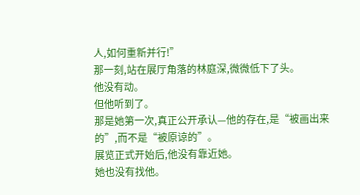人,如何重新并行!”
那一刻,站在展厅角落的林庭深,微微低下了头。
他没有动。
但他听到了。
那是她第一次,真正公开承认—他的存在,是“被画出来的”,而不是“被原谅的”。
展览正式开始后,他没有靠近她。
她也没有找他。